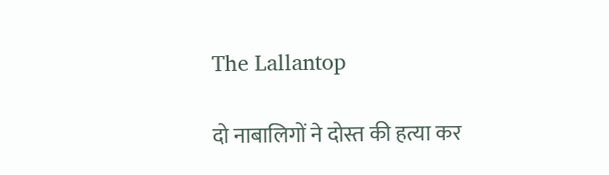The Lallantop

दो नाबालिगों ने दोस्त की हत्या कर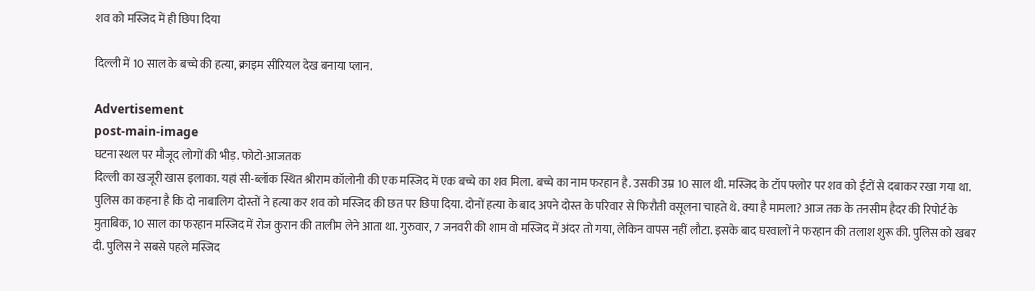शव को मस्जिद में ही छिपा दिया

दिल्ली में 10 साल के बच्चे की हत्या, क्राइम सीरियल देख बनाया प्लान.

Advertisement
post-main-image
घटना स्थल पर मौजूद लोगों की भीड़. फोटो-आजतक
दिल्ली का खजूरी खास इलाका. यहां सी-ब्लॉक स्थित श्रीराम कॉलोनी की एक मस्जिद में एक बच्चे का शव मिला. बच्चे का नाम फरहान है. उसकी उम्र 10 साल थी. मस्जिद के टॉप फ्लोर पर शव को ईंटों से दबाकर रखा गया था. पुलिस का कहना है कि दो नाबालिग दोस्तों ने हत्या कर शव को मस्जिद की छत पर छिपा दिया. दोनों हत्या के बाद अपने दोस्त के परिवार से फिरौती वसूलना चाहते थे. क्या है मामला? आज तक के तनसीम हैदर की रिपोर्ट के मुताबिक, 10 साल का फरहान मस्जिद में रोज कुरान की तालीम लेने आता था. गुरुवार, 7 जनवरी की शाम वो मस्जिद में अंदर तो गया, लेकिन वापस नहीं लौटा. इसके बाद घरवालों ने फरहान की तलाश शुरू की. पुलिस को खबर दी. पुलिस ने सबसे पहले मस्जिद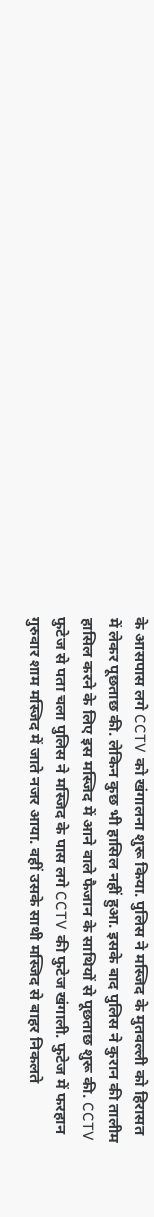के आसपास लगे CCTV को खंगालना शुरू किया. पुलिस ने मस्जिद के मुतवल्ली को हिरासत में लेकर पूछताछ की. लेकिन कुछ भी हासिल नहीं हुआ. इसके बाद पुलिस ने कुरान की तालीम हासिल करने के लिए इस मस्जिद में आने वाले फैजान के साथियों से पूछताछ शुरू की. CCTV फुटेज से पता चला पुलिस ने मस्जिद के पास लगे CCTV की फुटेज खंगाली. फुटेज में फरहान गुरुवार शाम मस्जिद में जाते नजर आया. वहीं उसके साथी मस्जिद से बाहर निकलते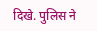दिखे. पुलिस ने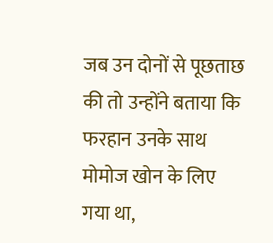जब उन दोनों से पूछताछ की तो उन्होंने बताया कि फरहान उनके साथ मोमोज खोन के लिए गया था,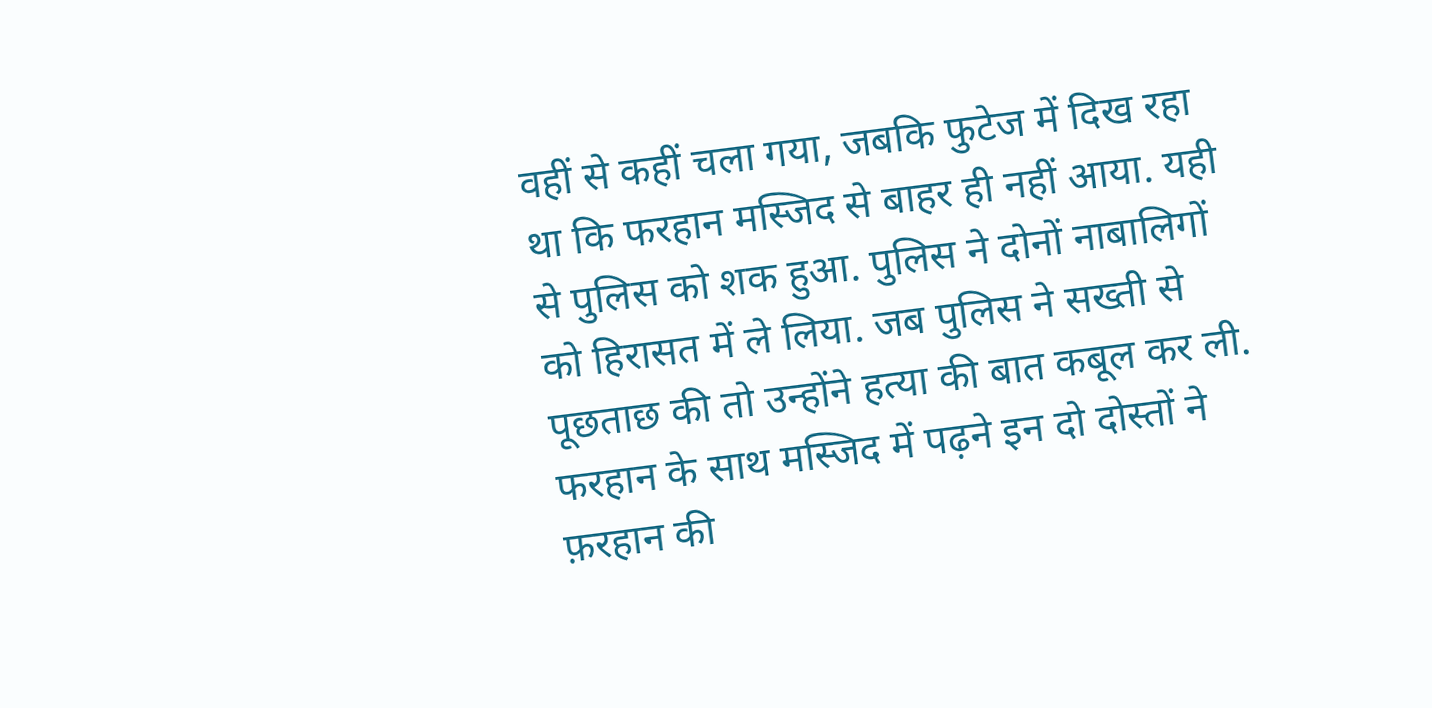वहीं से कहीं चला गया, जबकि फुटेज में दिख रहा था कि फरहान मस्जिद से बाहर ही नहीं आया. यही से पुलिस को शक हुआ. पुलिस ने दोनों नाबालिगों को हिरासत में ले लिया. जब पुलिस ने सख्ती से पूछताछ की तो उन्होंने हत्या की बात कबूल कर ली. फरहान के साथ मस्जिद में पढ़ने इन दो दोस्तों ने फ़रहान की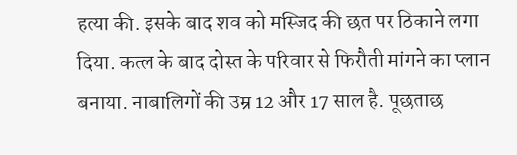हत्या की. इसके बाद शव को मस्जिद की छत पर ठिकाने लगा दिया. कत्ल के बाद दोस्त के परिवार से फिरौती मांगने का प्लान बनाया. नाबालिगों की उम्र 12 और 17 साल है. पूछताछ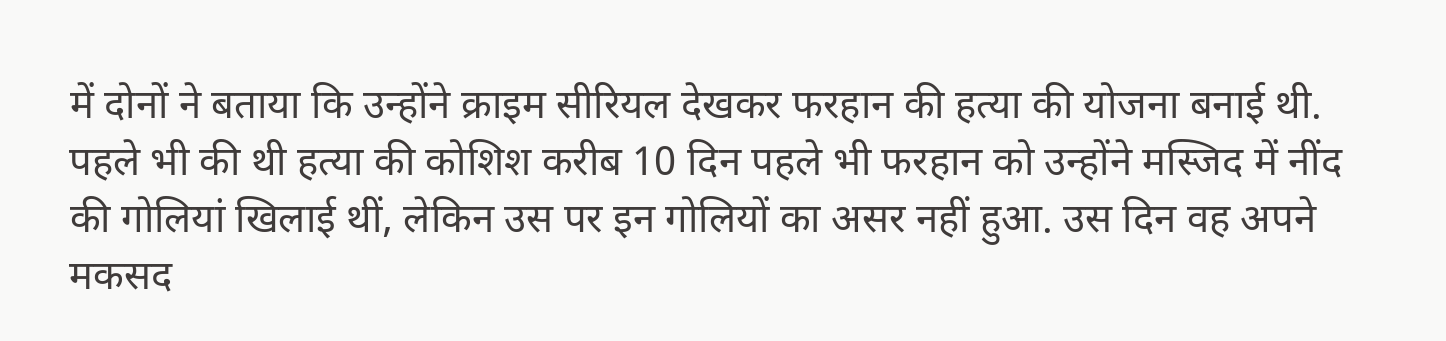में दोनों ने बताया कि उन्होंने क्राइम सीरियल देखकर फरहान की हत्या की योजना बनाई थी. पहले भी की थी हत्या की कोशिश करीब 10 दिन पहले भी फरहान को उन्होंने मस्जिद में नींद की गोलियां खिलाई थीं, लेकिन उस पर इन गोलियों का असर नहीं हुआ. उस दिन वह अपने मकसद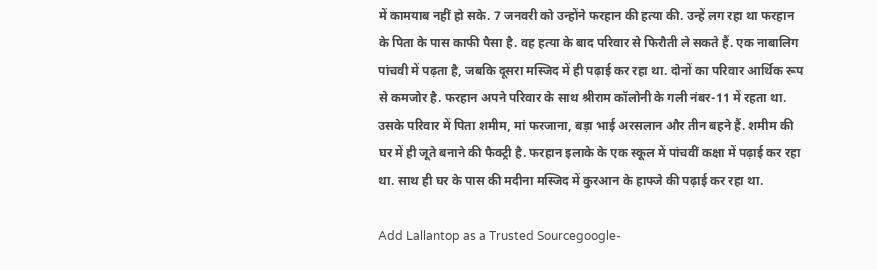में कामयाब नहीं हो सके. 7 जनवरी को उन्होंने फरहान की हत्या की. उन्हें लग रहा था फरहान के पिता के पास काफी पैसा है. वह हत्या के बाद परिवार से फिरौती ले सकते हैं. एक नाबालिग पांचवी में पढ़ता है, जबकि दूसरा मस्जिद में ही पढ़ाई कर रहा था. दोनों का परिवार आर्थिक रूप से कमजोर है. फरहान अपने परिवार के साथ श्रीराम कॉलोनी के गली नंबर-11 में रहता था. उसके परिवार में पिता शमीम, मां फरजाना, बड़ा भाई अरसलान और तीन बहने हैं. शमीम की घर में ही जूते बनाने की फैक्ट्री है. फरहान इलाके के एक स्कूल में पांचवीं कक्षा में पढ़ाई कर रहा था. साथ ही घर के पास की मदीना मस्जिद में कुरआन के हाफ्जे की पढ़ाई कर रहा था.

Add Lallantop as a Trusted Sourcegoogle-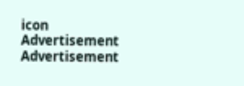icon
Advertisement
Advertisement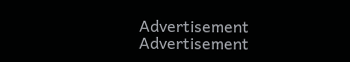Advertisement
Advertisement